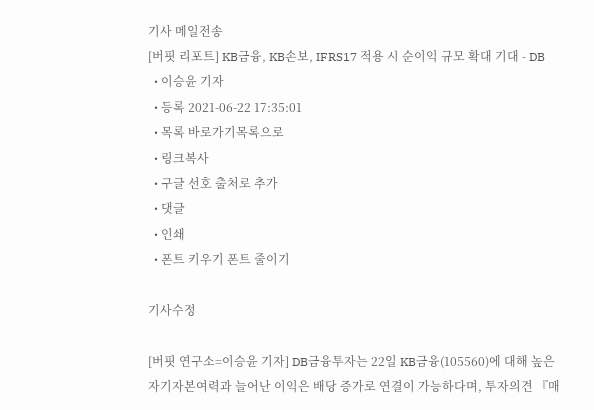기사 메일전송
[버핏 리포트] KB금융, KB손보, IFRS17 적용 시 순이익 규모 확대 기대 - DB
  • 이승윤 기자
  • 등록 2021-06-22 17:35:01
  • 목록 바로가기목록으로
  • 링크복사
  • 구글 선호 출처로 추가
  • 댓글
  • 인쇄
  • 폰트 키우기 폰트 줄이기

기사수정

[버핏 연구소=이승윤 기자] DB금융투자는 22일 KB금융(105560)에 대해 높은 자기자본여력과 늘어난 이익은 배당 증가로 연결이 가능하다며, 투자의견 『매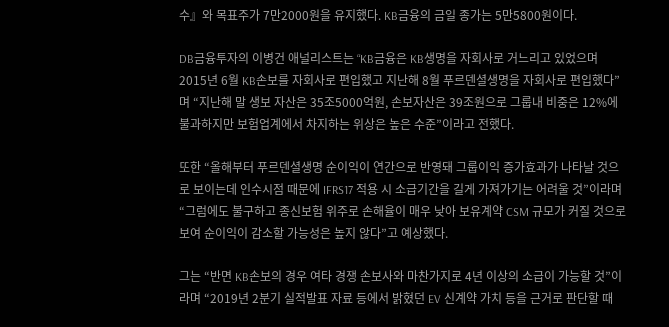수』와 목표주가 7만2000원을 유지했다. KB금융의 금일 종가는 5만5800원이다.

DB금융투자의 이병건 애널리스트는 “KB금융은 KB생명을 자회사로 거느리고 있었으며 2015년 6월 KB손보를 자회사로 편입했고 지난해 8월 푸르덴셜생명을 자회사로 편입했다”며 “지난해 말 생보 자산은 35조5000억원, 손보자산은 39조원으로 그룹내 비중은 12%에 불과하지만 보험업계에서 차지하는 위상은 높은 수준”이라고 전했다.

또한 “올해부터 푸르덴셜생명 순이익이 연간으로 반영돼 그룹이익 증가효과가 나타날 것으로 보이는데 인수시점 때문에 IFRS17 적용 시 소급기간을 길게 가져가기는 어려울 것”이라며 “그럼에도 불구하고 종신보험 위주로 손해율이 매우 낮아 보유계약 CSM 규모가 커질 것으로 보여 순이익이 감소할 가능성은 높지 않다”고 예상했다.

그는 “반면 KB손보의 경우 여타 경쟁 손보사와 마찬가지로 4년 이상의 소급이 가능할 것”이라며 “2019년 2분기 실적발표 자료 등에서 밝혔던 EV 신계약 가치 등을 근거로 판단할 때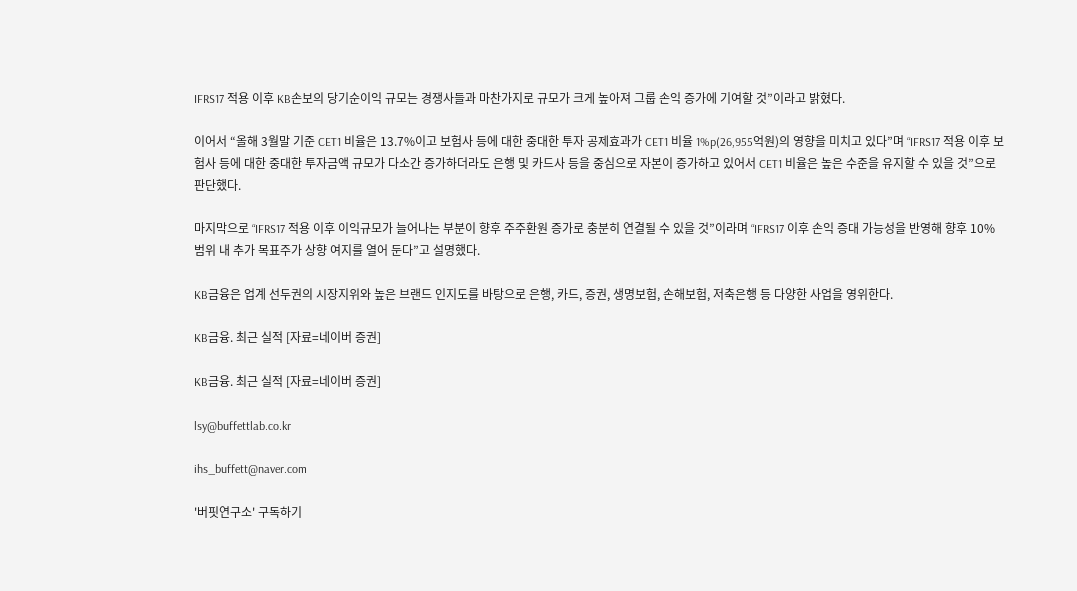IFRS17 적용 이후 KB손보의 당기순이익 규모는 경쟁사들과 마찬가지로 규모가 크게 높아져 그룹 손익 증가에 기여할 것”이라고 밝혔다.

이어서 “올해 3월말 기준 CET1 비율은 13.7%이고 보험사 등에 대한 중대한 투자 공제효과가 CET1 비율 1%p(26,955억원)의 영향을 미치고 있다”며 “IFRS17 적용 이후 보험사 등에 대한 중대한 투자금액 규모가 다소간 증가하더라도 은행 및 카드사 등을 중심으로 자본이 증가하고 있어서 CET1 비율은 높은 수준을 유지할 수 있을 것”으로 판단했다.

마지막으로 “IFRS17 적용 이후 이익규모가 늘어나는 부분이 향후 주주환원 증가로 충분히 연결될 수 있을 것”이라며 “IFRS17 이후 손익 증대 가능성을 반영해 향후 10% 범위 내 추가 목표주가 상향 여지를 열어 둔다”고 설명했다.

KB금융은 업계 선두권의 시장지위와 높은 브랜드 인지도를 바탕으로 은행, 카드, 증권, 생명보험, 손해보험, 저축은행 등 다양한 사업을 영위한다.

KB금융. 최근 실적 [자료=네이버 증권]

KB금융. 최근 실적 [자료=네이버 증권]

lsy@buffettlab.co.kr

ihs_buffett@naver.com

'버핏연구소' 구독하기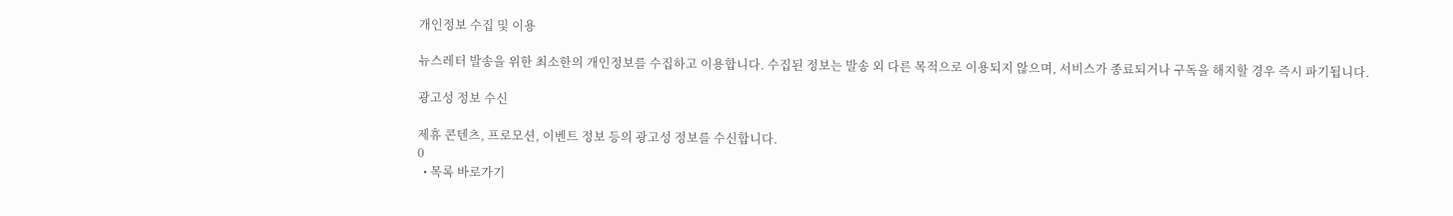개인정보 수집 및 이용

뉴스레터 발송을 위한 최소한의 개인정보를 수집하고 이용합니다. 수집된 정보는 발송 외 다른 목적으로 이용되지 않으며, 서비스가 종료되거나 구독을 해지할 경우 즉시 파기됩니다.

광고성 정보 수신

제휴 콘텐츠, 프로모션, 이벤트 정보 등의 광고성 정보를 수신합니다.
0
  • 목록 바로가기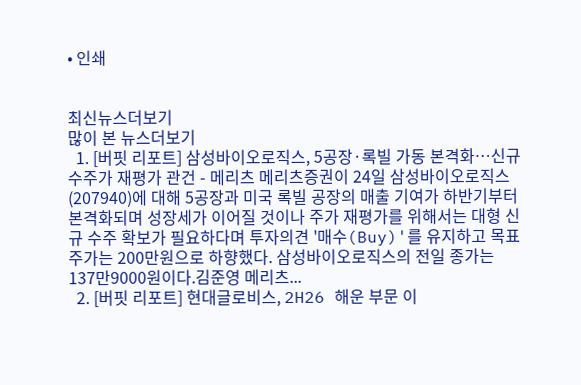• 인쇄


최신뉴스더보기
많이 본 뉴스더보기
  1. [버핏 리포트] 삼성바이오로직스, 5공장·록빌 가동 본격화…신규 수주가 재평가 관건 - 메리츠 메리츠증권이 24일 삼성바이오로직스(207940)에 대해 5공장과 미국 록빌 공장의 매출 기여가 하반기부터 본격화되며 성장세가 이어질 것이나 주가 재평가를 위해서는 대형 신규 수주 확보가 필요하다며 투자의견 '매수(Buy)'를 유지하고 목표주가는 200만원으로 하향했다. 삼성바이오로직스의 전일 종가는 137만9000원이다.김준영 메리츠...
  2. [버핏 리포트] 현대글로비스, 2H26 해운 부문 이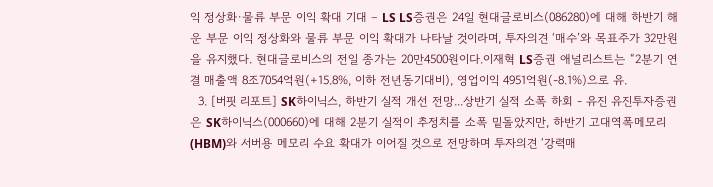익 정상화·물류 부문 이익 확대 기대 – LS LS증권은 24일 현대글로비스(086280)에 대해 하반기 해운 부문 이익 정상화와 물류 부문 이익 확대가 나타날 것이라며, 투자의견 ‘매수’와 목표주가 32만원을 유지했다. 현대글로비스의 전일 종가는 20만4500원이다.이재혁 LS증권 애널리스트는 “2분기 연결 매출액 8조7054억원(+15.8%, 이하 전년동기대비), 영업이익 4951억원(-8.1%)으로 유.
  3. [버핏 리포트] SK하이닉스, 하반기 실적 개선 전망...상반기 실적 소폭 하회 - 유진 유진투자증권은 SK하이닉스(000660)에 대해 2분기 실적이 추정치를 소폭 밑돌았지만, 하반기 고대역폭메모리(HBM)와 서버용 메모리 수요 확대가 이어질 것으로 전망하며 투자의견 ‘강력매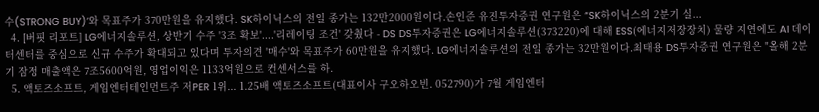수(STRONG BUY)’와 목표주가 370만원을 유지했다. SK하이닉스의 전일 종가는 132만2000원이다.손인준 유진투자증권 연구원은 “SK하이닉스의 2분기 실...
  4. [버핏 리포트] LG에너지솔루션, 상반기 수주 '3조 확보'....'리레이팅 조건' 갖췄다 - DS DS투자증권은 LG에너지솔루션(373220)에 대해 ESS(에너지저장장치) 물량 지연에도 AI 데이터센터를 중심으로 신규 수주가 확대되고 있다며 투자의견 '매수'와 목표주가 60만원을 유지했다. LG에너지솔루션의 전일 종가는 32만원이다.최태용 DS투자증권 연구원은 "올해 2분기 잠정 매출액은 7조5600억원, 영업이익은 1133억원으로 컨센서스를 하.
  5. 액토즈소프트, 게임엔터테인먼트주 저PER 1위... 1.25배 액토즈소프트(대표이사 구오하오빈. 052790)가 7월 게임엔터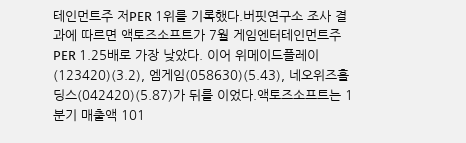테인먼트주 저PER 1위를 기록했다.버핏연구소 조사 결과에 따르면 액토즈소프트가 7월 게임엔터테인먼트주 PER 1.25배로 가장 낮았다. 이어 위메이드플레이(123420)(3.2), 엠게임(058630)(5.43), 네오위즈홀딩스(042420)(5.87)가 뒤를 이었다.액토즈소프트는 1분기 매출액 101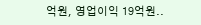억원, 영업이익 19억원..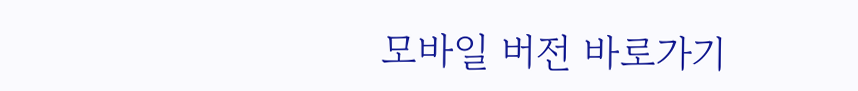모바일 버전 바로가기